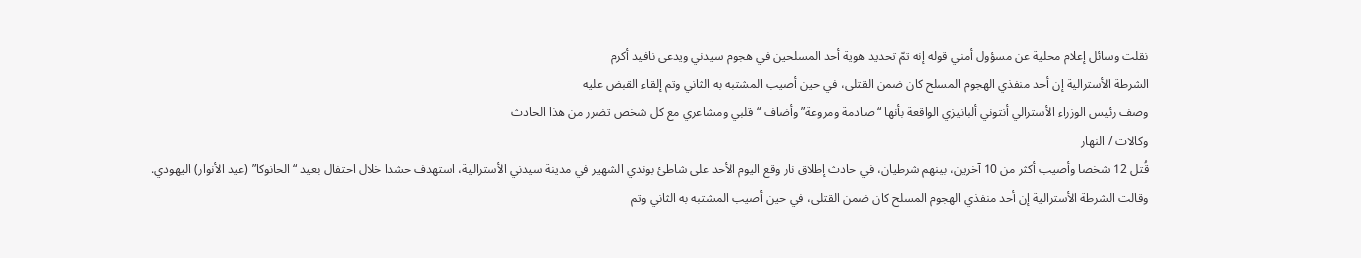نقلت وسائل إعلام محلية عن مسؤول أمني قوله إنه تمّ تحديد هوية أحد المسلحين في هجوم سيدني ويدعى نافيد أكرم
الشرطة الأسترالية إن أحد منفذي الهجوم المسلح كان ضمن القتلى، في حين أصيب المشتبه به الثاني وتم إلقاء القبض عليه
وصف رئيس الوزراء الأسترالي أنتوني ألبانيزي الواقعة بأنها “صادمة ومروعة” وأضاف “قلبي ومشاعري مع كل شخص تضرر من هذا الحادث
وكالات / النهار
قُتل 12 شخصا وأصيب أكثر من 10 آخرين، بينهم شرطيان، في حادث إطلاق نار وقع اليوم الأحد على شاطئ بوندي الشهير في مدينة سيدني الأسترالية، استهدف حشدا خلال احتفال بعيد “الحانوكا” (عيد الأنوار) اليهودي.
وقالت الشرطة الأسترالية إن أحد منفذي الهجوم المسلح كان ضمن القتلى، في حين أصيب المشتبه به الثاني وتم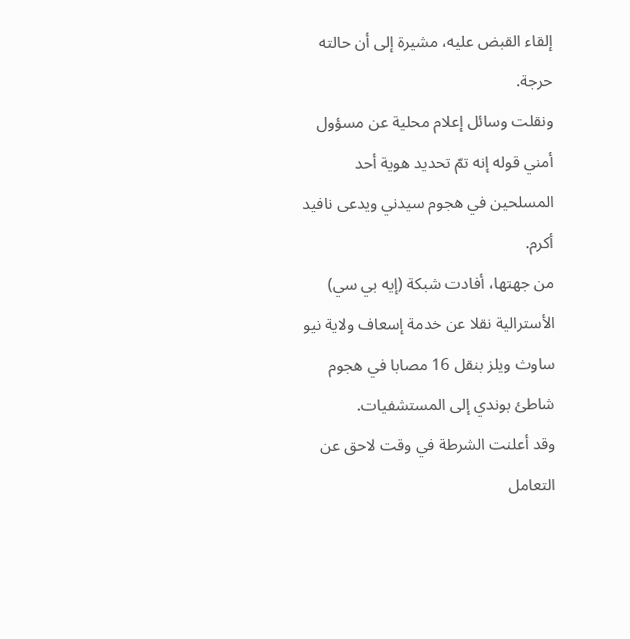إلقاء القبض عليه، مشيرة إلى أن حالته حرجة.
ونقلت وسائل إعلام محلية عن مسؤول أمني قوله إنه تمّ تحديد هوية أحد المسلحين في هجوم سيدني ويدعى نافيد أكرم.
من جهتها، أفادت شبكة (إيه بي سي) الأسترالية نقلا عن خدمة إسعاف ولاية نيو ساوث ويلز بنقل 16 مصابا في هجوم شاطئ بوندي إلى المستشفيات.
وقد أعلنت الشرطة في وقت لاحق عن التعامل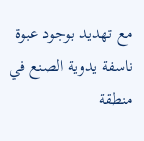مع تهديد بوجود عبوة ناسفة يدوية الصنع في منطقة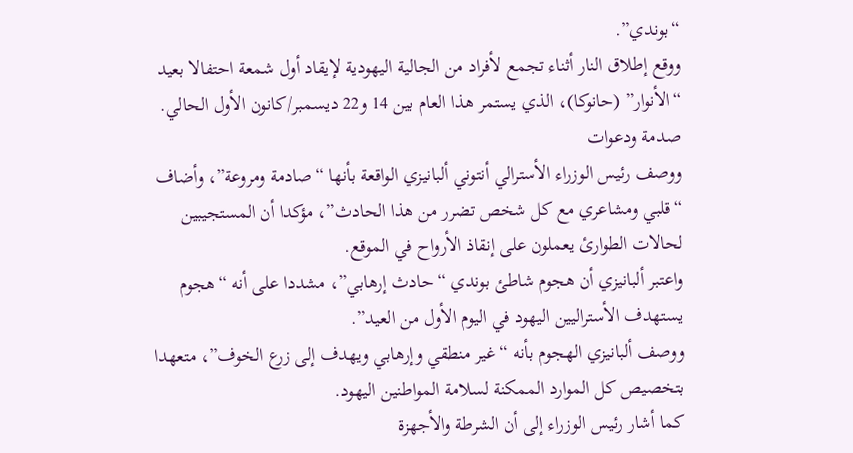“بوندي”.
ووقع إطلاق النار أثناء تجمع لأفراد من الجالية اليهودية لإيقاد أول شمعة احتفالا بعيد “الأنوار” (حانوكا)، الذي يستمر هذا العام بين 14 و22 ديسمبر/كانون الأول الحالي.
صدمة ودعوات
ووصف رئيس الوزراء الأسترالي أنتوني ألبانيزي الواقعة بأنها “صادمة ومروعة”، وأضاف “قلبي ومشاعري مع كل شخص تضرر من هذا الحادث”، مؤكدا أن المستجيبين لحالات الطوارئ يعملون على إنقاذ الأرواح في الموقع.
واعتبر ألبانيزي أن هجوم شاطئ بوندي “حادث إرهابي”، مشددا على أنه “هجوم يستهدف الأستراليين اليهود في اليوم الأول من العيد”.
ووصف ألبانيزي الهجوم بأنه “غير منطقي وإرهابي ويهدف إلى زرع الخوف”، متعهدا بتخصيص كل الموارد الممكنة لسلامة المواطنين اليهود.
كما أشار رئيس الوزراء إلى أن الشرطة والأجهزة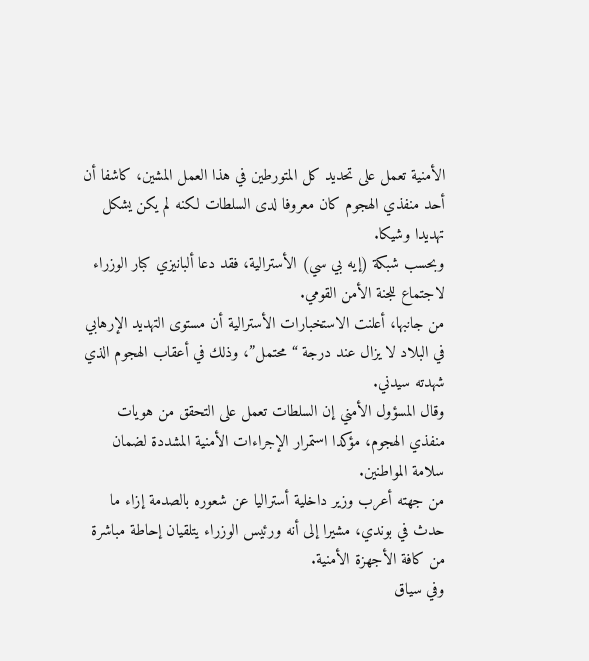الأمنية تعمل على تحديد كل المتورطين في هذا العمل المشين، كاشفا أن أحد منفذي الهجوم كان معروفا لدى السلطات لكنه لم يكن يشكل تهديدا وشيكا.
وبحسب شبكة (إيه بي سي) الأسترالية، فقد دعا ألبانيزي كبار الوزراء لاجتماع للجنة الأمن القومي.
من جانبها، أعلنت الاستخبارات الأسترالية أن مستوى التهديد الإرهابي في البلاد لا يزال عند درجة “محتمل”، وذلك في أعقاب الهجوم الذي شهدته سيدني.
وقال المسؤول الأمني إن السلطات تعمل على التحقق من هويات منفذي الهجوم، مؤكدا استمرار الإجراءات الأمنية المشددة لضمان سلامة المواطنين.
من جهته أعرب وزير داخلية أستراليا عن شعوره بالصدمة إزاء ما حدث في بوندي، مشيرا إلى أنه ورئيس الوزراء يتلقيان إحاطة مباشرة من كافة الأجهزة الأمنية.
وفي سياق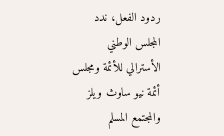ردود الفعل، ندد المجلس الوطني الأسترالي للأئمة ومجلس أئمة نيو ساوث ويلز والمجتمع المسلم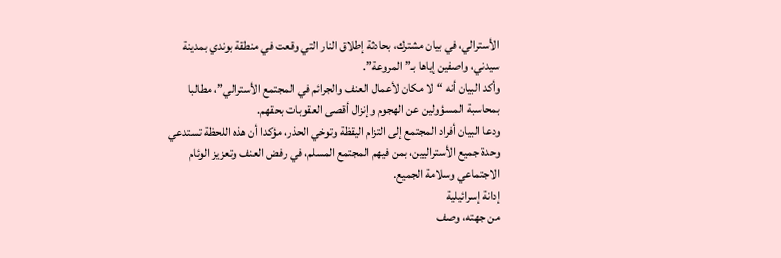الأسترالي، في بيان مشترك، بحادثة إطلاق النار التي وقعت في منطقة بوندي بمدينة سيدني، واصفين إياها بـ”المروعة”.
وأكد البيان أنه “لا مكان لأعمال العنف والجرائم في المجتمع الأسترالي”، مطالبا بمحاسبة المسؤولين عن الهجوم وإنزال أقصى العقوبات بحقهم.
ودعا البيان أفراد المجتمع إلى التزام اليقظة وتوخي الحذر، مؤكدا أن هذه اللحظة تستدعي وحدة جميع الأستراليين، بمن فيهم المجتمع المسلم، في رفض العنف وتعزيز الوئام الاجتماعي وسلامة الجميع.
إدانة إسرائيلية
من جهته، وصف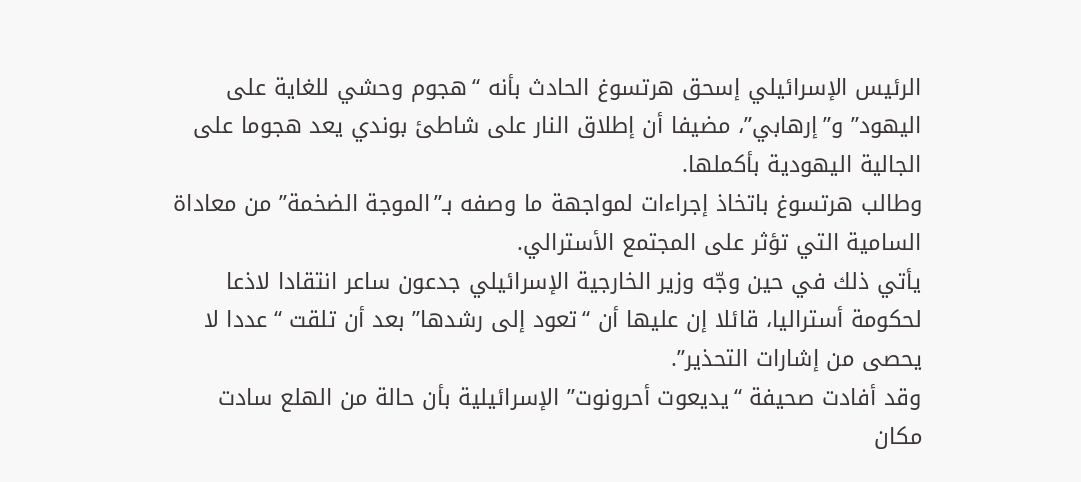الرئيس الإسرائيلي إسحق هرتسوغ الحادث بأنه “هجوم وحشي للغاية على اليهود” و”إرهابي”، مضيفا أن إطلاق النار على شاطئ بوندي يعد هجوما على الجالية اليهودية بأكملها.
وطالب هرتسوغ باتخاذ إجراءات لمواجهة ما وصفه بـ”الموجة الضخمة” من معاداة السامية التي تؤثر على المجتمع الأسترالي.
يأتي ذلك في حين وجّه وزير الخارجية الإسرائيلي جدعون ساعر انتقادا لاذعا لحكومة أستراليا، قائلا إن عليها أن “تعود إلى رشدها” بعد أن تلقت “عددا لا يحصى من إشارات التحذير”.
وقد أفادت صحيفة “يديعوت أحرونوت” الإسرائيلية بأن حالة من الهلع سادت مكان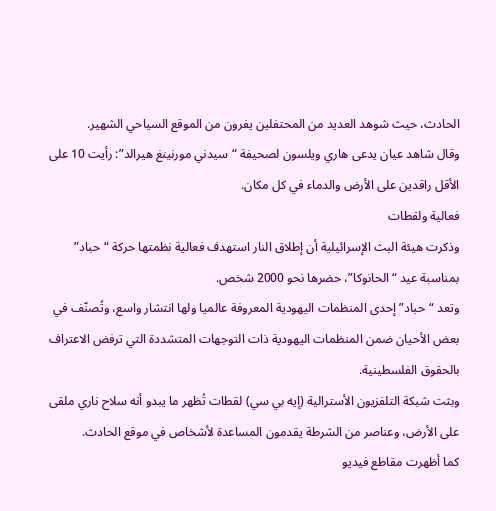الحادث، حيث شوهد العديد من المحتفلين يفرون من الموقع السياحي الشهير.
وقال شاهد عيان يدعى هاري ويلسون لصحيفة “سيدني مورنينغ هيرالد”: رأيت 10 على الأقل راقدين على الأرض والدماء في كل مكان.
فعالية ولقطات
وذكرت هيئة البث الإسرائيلية أن إطلاق النار استهدف فعالية نظمتها حركة “حباد” بمناسبة عيد “الحانوكا”، حضرها نحو 2000 شخص.
وتعد “حباد” إحدى المنظمات اليهودية المعروفة عالميا ولها انتشار واسع، وتُصنّف في بعض الأحيان ضمن المنظمات اليهودية ذات التوجهات المتشددة التي ترفض الاعتراف بالحقوق الفلسطينية.
وبثت شبكة التلفزيون الأسترالية (إيه بي سي) لقطات تُظهر ما يبدو أنه سلاح ناري ملقى على الأرض، وعناصر من الشرطة يقدمون المساعدة لأشخاص في موقع الحادث.
كما أظهرت مقاطع فيديو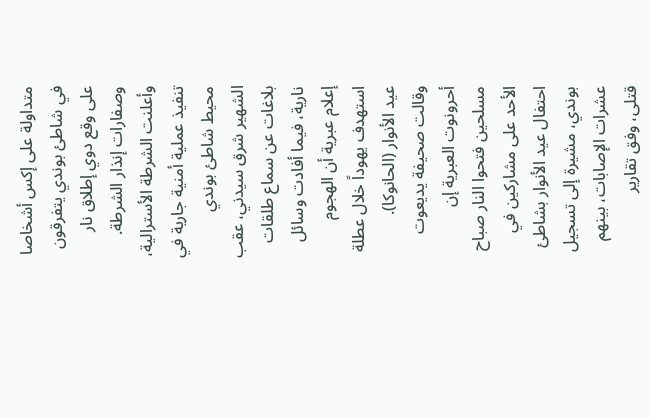متداولة على إكس أشخاصا في شاطئ بوندي يتفرقون على وقع دوي إطلاق نار وصفارات إنذار الشرطة.
وأعلنت الشرطة الأسترالية، تنفيذ عملية أمنية جارية في محيط شاطئ بوندي الشهير شرق سيدني، عقب بلاغات عن سماع طلقات نارية، فيما أفادت وسائل إعلام عبرية أن الهجوم استهدف يهوداً خلال عطلة عيد الأنوار (الحانوكا).
وقالت صحيفة يديعوت أحرونوت العبرية إن مسلحين فتحوا النار صباح الأحد على مشاركين في احتفال عيد الأنوار بشاطئ بوندي، مشيرة إلى تسجيل عشرات الإصابات، بينهم قتلى، وفق تقارير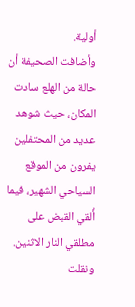أولية.
وأضافت الصحيفة أن حالة من الهلع سادت المكان، حيث شوهد عديد من المحتفلين يفرون من الموقع السياحي الشهير، فيما أُلقي القبض على مطلقي النار الاثنين.
ونقلت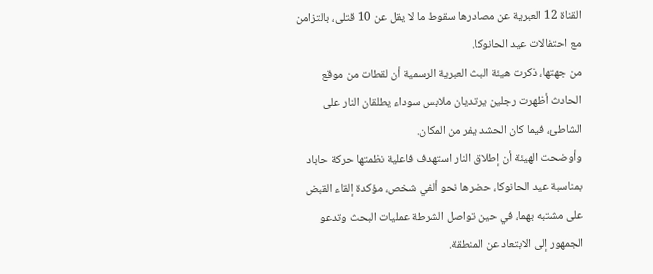القناة 12 العبرية عن مصادرها سقوط ما لا يقل عن 10 قتلى، بالتزامن مع احتفالات عيد الحانوكا.
من جهتها، ذكرت هيئة البث العبرية الرسمية أن لقطات من موقع الحادث أظهرت رجلين يرتديان ملابس سوداء يطلقان النار على الشاطئ، فيما كان الحشد يفر من المكان.
وأوضحت الهيئة أن إطلاق النار استهدف فاعلية نظمتها حركة حاباد بمناسبة عيد الحانوكا، حضرها نحو ألفي شخص، مؤكدة إلقاء القبض على مشتبه بهما، في حين تواصل الشرطة عمليات البحث وتدعو الجمهور إلى الابتعاد عن المنطقة.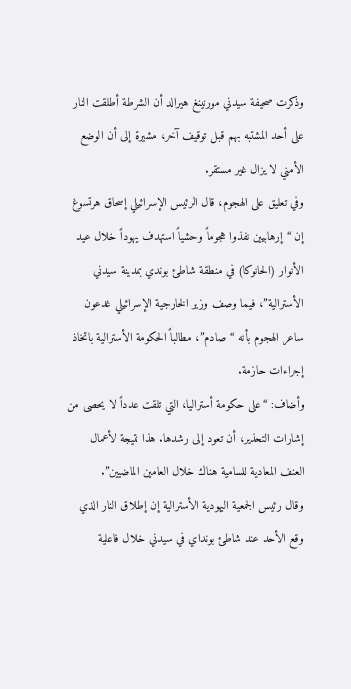وذكرت صحيفة سيدني مورنينغ هيرالد أن الشرطة أطلقت النار على أحد المشتبه بهم قبل توقيف آخر، مشيرة إلى أن الوضع الأمني لا يزال غير مستقر.
وفي تعليق على الهجوم، قال الرئيس الإسرائيلي إسحاق هرتسوغ إن “إرهابيين نفذوا هجوماً وحشياً استهدف يهوداً خلال عيد الأنوار (الحانوكا) في منطقة شاطئ بوندي بمدينة سيدني الأسترالية”، فيما وصف وزير الخارجية الإسرائيلي غدعون ساعر الهجوم بأنه “صادم”، مطالباً الحكومة الأسترالية باتخاذ إجراءات حازمة.
وأضاف: “على حكومة أستراليا، التي تلقت عدداً لا يحصى من إشارات التحذير، أن تعود إلى رشدها. هذا نتيجة لأعمال العنف المعادية للسامية هناك خلال العامين الماضيين”.
وقال رئيس الجمعية اليهودية الأسترالية إن إطلاق النار الذي وقع الأحد عند شاطئ بونداي في سيدني خلال فاعلية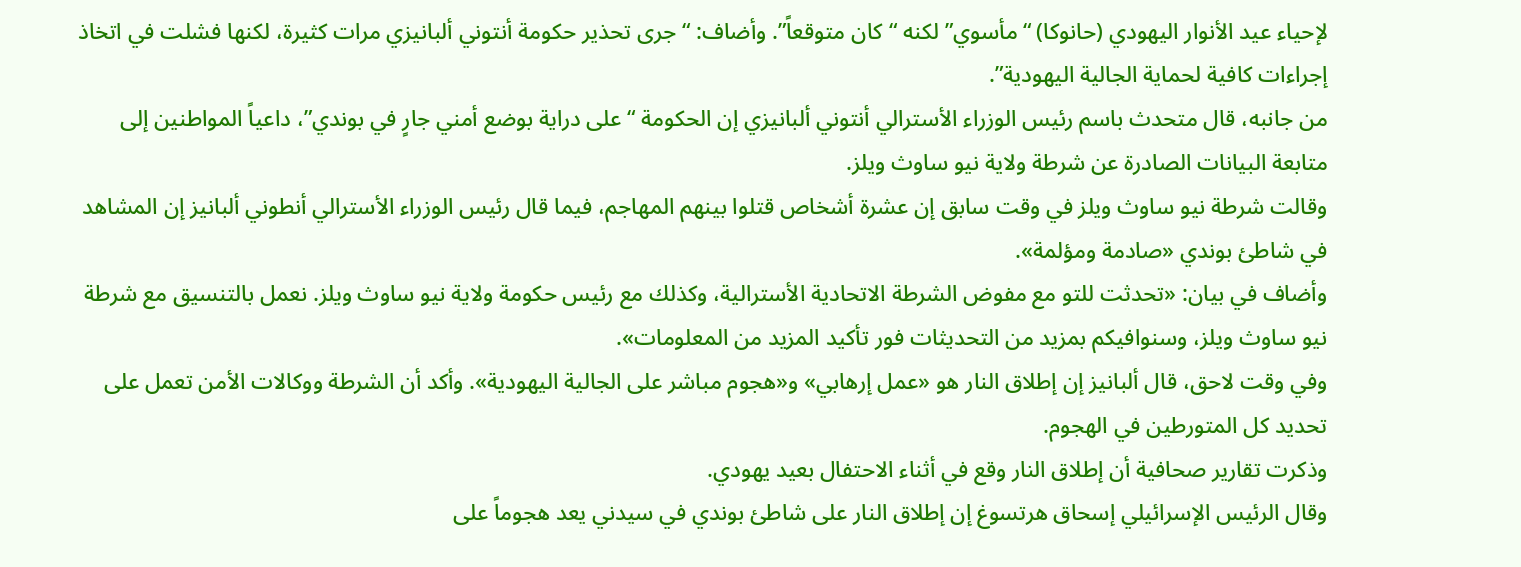لإحياء عيد الأنوار اليهودي (حانوكا) “مأسوي” لكنه “كان متوقعاً”. وأضاف: “جرى تحذير حكومة أنتوني ألبانيزي مرات كثيرة، لكنها فشلت في اتخاذ إجراءات كافية لحماية الجالية اليهودية”.
من جانبه، قال متحدث باسم رئيس الوزراء الأسترالي أنتوني ألبانيزي إن الحكومة “على دراية بوضع أمني جارٍ في بوندي”، داعياً المواطنين إلى متابعة البيانات الصادرة عن شرطة ولاية نيو ساوث ويلز.
وقالت شرطة نيو ساوث ويلز في وقت سابق إن عشرة أشخاص قتلوا بينهم المهاجم، فيما قال رئيس الوزراء الأسترالي أنطوني ألبانيز إن المشاهد في شاطئ بوندي «صادمة ومؤلمة».
وأضاف في بيان: «تحدثت للتو مع مفوض الشرطة الاتحادية الأسترالية، وكذلك مع رئيس حكومة ولاية نيو ساوث ويلز. نعمل بالتنسيق مع شرطة نيو ساوث ويلز، وسنوافيكم بمزيد من التحديثات فور تأكيد المزيد من المعلومات».
وفي وقت لاحق، قال ألبانيز إن إطلاق النار هو «عمل إرهابي» و«هجوم مباشر على الجالية اليهودية». وأكد أن الشرطة ووكالات الأمن تعمل على تحديد كل المتورطين في الهجوم.
وذكرت تقارير صحافية أن إطلاق النار وقع في أثناء الاحتفال بعيد يهودي.
وقال الرئيس الإسرائيلي إسحاق هرتسوغ إن إطلاق النار على شاطئ بوندي في سيدني يعد هجوماً على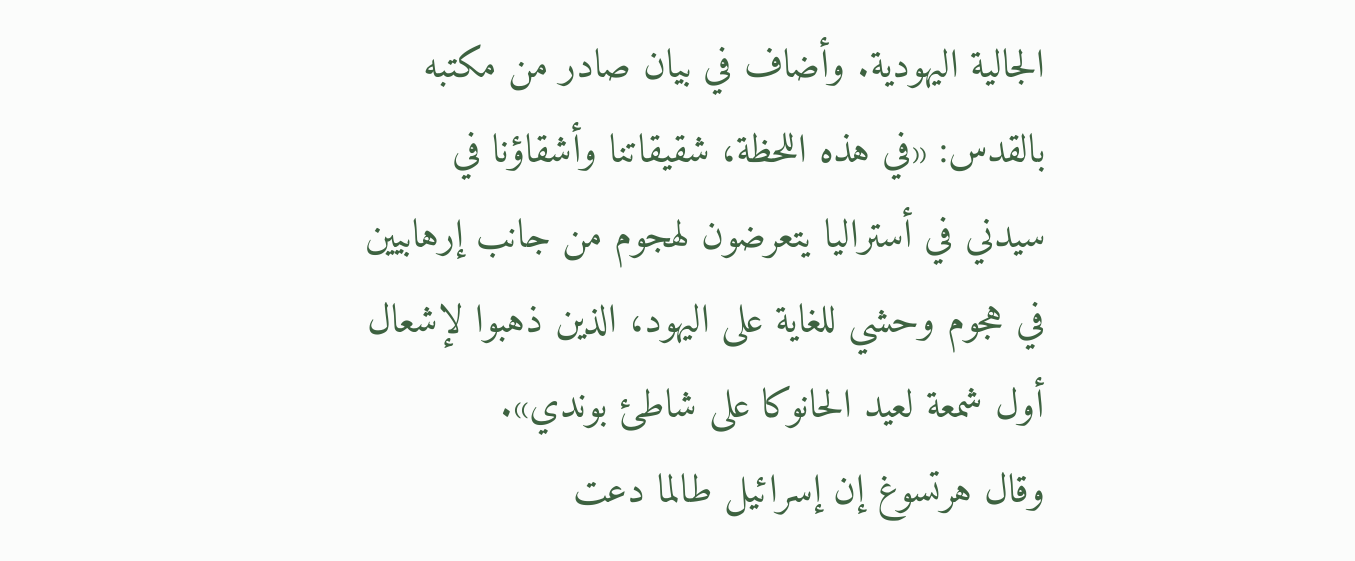الجالية اليهودية. وأضاف في بيان صادر من مكتبه بالقدس: «في هذه اللحظة، شقيقاتنا وأشقاؤنا في سيدني في أستراليا يتعرضون لهجوم من جانب إرهابيين في هجوم وحشي للغاية على اليهود، الذين ذهبوا لإشعال أول شمعة لعيد الحانوكا على شاطئ بوندي».
وقال هرتسوغ إن إسرائيل طالما دعت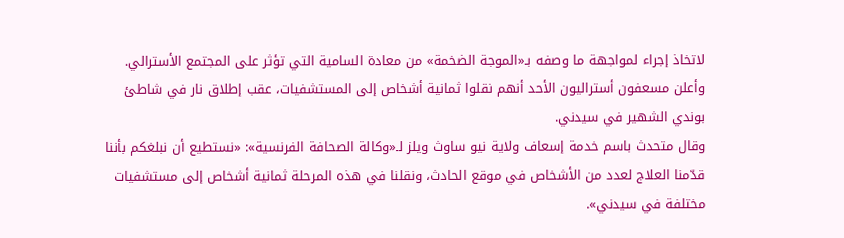لاتخاذ إجراء لمواجهة ما وصفه بـ«الموجة الضخمة» من معادة السامية التي تؤثر على المجتمع الأسترالي.
وأعلن مسعفون أستراليون الأحد أنهم نقلوا ثمانية أشخاص إلى المستشفيات، عقب إطلاق نار في شاطئ بوندي الشهير في سيدني.
وقال متحدث باسم خدمة إسعاف ولاية نيو ساوث ويلز لـ«وكالة الصحافة الفرنسية»: «نستطيع أن نبلغكم بأننا قدّمنا العلاج لعدد من الأشخاص في موقع الحادث، ونقلنا في هذه المرحلة ثمانية أشخاص إلى مستشفيات مختلفة في سيدني».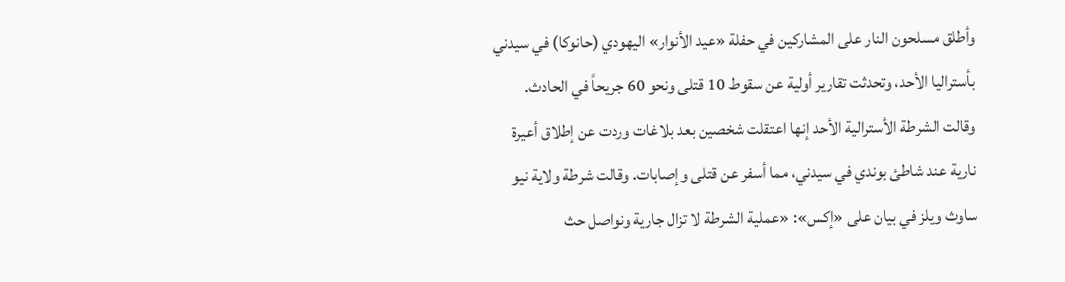وأطلق مسلحون النار على المشاركين في حفلة «عيد الأنوار» اليهودي (حانوكا) في سيدني بأستراليا الأحد، وتحدثت تقارير أولية عن سقوط 10 قتلى ونحو 60 جريحاً في الحادث.
وقالت الشرطة الأسترالية الأحد إنها اعتقلت شخصين بعد بلاغات وردت عن إطلاق أعيرة نارية عند شاطئ بوندي في سيدني، مما أسفر عن قتلى وإصابات. وقالت شرطة ولاية نيو ساوث ويلز في بيان على «إكس»: «عملية الشرطة لا تزال جارية ونواصل حث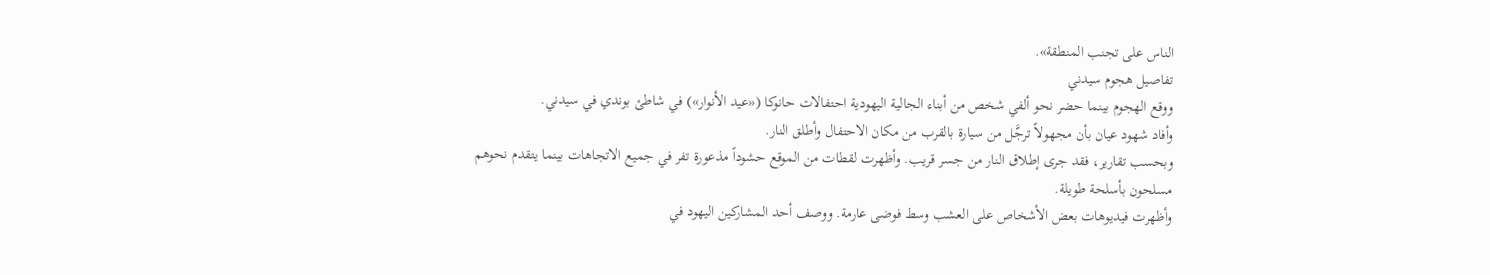الناس على تجنب المنطقة».
تفاصيل هجوم سيدني
ووقع الهجوم بينما حضر نحو ألفي شخص من أبناء الجالية اليهودية احتفالات حانوكا («عيد الأنوار») في شاطئ بوندي في سيدني.
وأفاد شهود عيان بأن مجهولاً ترجَّل من سيارة بالقرب من مكان الاحتفال وأطلق النار.
وبحسب تقارير، فقد جرى إطلاق النار من جسر قريب. وأظهرت لقطات من الموقع حشوداً مذعورة تفر في جميع الاتجاهات بينما يتقدم نحوهم مسلحون بأسلحة طويلة.
وأظهرت فيديوهات بعض الأشخاص على العشب وسط فوضى عارمة. ووصف أحد المشاركين اليهود في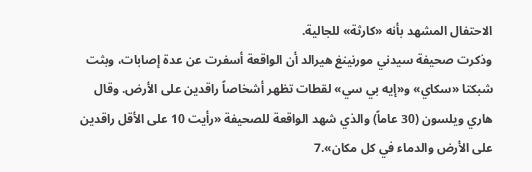الاحتفال المشهد بأنه «كارثة» للجالية.
وذكرت صحيفة سيدني مورنينغ هيرالد أن الواقعة أسفرت عن عدة إصابات، وبثت شبكتا «سكاي» و«إيه بي سي» لقطات تظهر أشخاصاً راقدين على الأرض. وقال هاري ويلسون (30 عاماً) والذي شهد الواقعة للصحيفة «رأيت 10 على الأقل راقدين على الأرض والدماء في كل مكان».7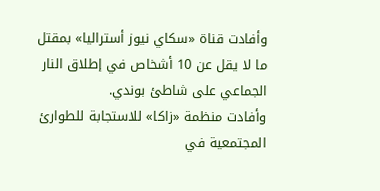وأفادت قناة «سكاي نيوز أستراليا» بمقتل ما لا يقل عن 10 أشخاص في إطلاق النار الجماعي على شاطئ بوندي.
وأفادت منظمة «زاكا» للاستجابة للطوارئ المجتمعية في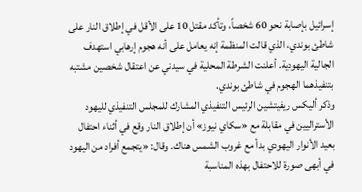إسرائيل بإصابة نحو 60 شخصاً، وتأكد مقتل 10 على الأقل في إطلاق النار على شاطئ بوندي، الذي قالت المنظمة إنه يعامل على أنه هجوم إرهابي استهدف الجالية اليهودية. أعلنت الشرطة المحلية في سيدني عن اعتقال شخصين مشتبه بتنفيذهما الهجوم في شاطئ بوندي.
وذكر أليكس ريفيتشين الرئيس التنفيذي المشارك للمجلس التنفيذي لليهود الأستراليين في مقابلة مع «سكاي نيوز» أن إطلاق النار وقع في أثناء احتفال بعيد الأنوار اليهودي بدأ مع غروب الشمس هناك. وقال: «يتجمع أفراد من اليهود في أبهى صورة للاحتفال بهذه المناسبة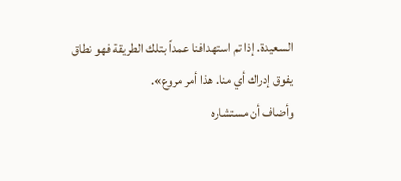السعيدة. إذا تم استهدافنا عمداً بتلك الطريقة فهو نطاق يفوق إدراك أي منا. هذا أمر مروع».
وأضاف أن مستشاره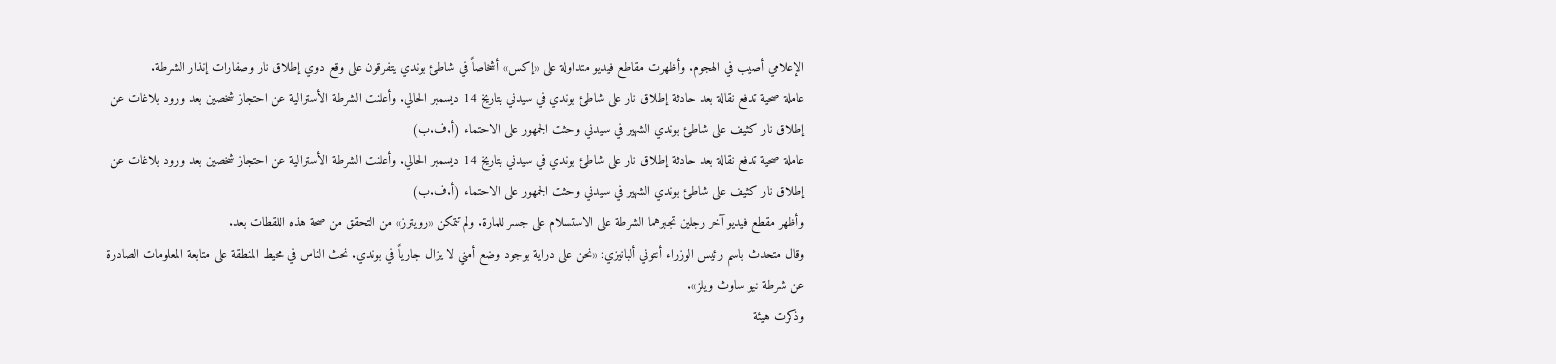الإعلامي أصيب في الهجوم. وأظهرت مقاطع فيديو متداولة على «إكس» أشخاصاً في شاطئ بوندي يتفرقون على وقع دوي إطلاق نار وصفارات إنذار الشرطة.
عاملة صحية تدفع نقالة بعد حادثة إطلاق نار على شاطئ بوندي في سيدني بتاريخ 14 ديسمبر الحالي. وأعلنت الشرطة الأسترالية عن احتجاز شخصين بعد ورود بلاغات عن إطلاق نار كثيف على شاطئ بوندي الشهير في سيدني وحثت الجمهور على الاحتماء (أ.ف.ب)
عاملة صحية تدفع نقالة بعد حادثة إطلاق نار على شاطئ بوندي في سيدني بتاريخ 14 ديسمبر الحالي. وأعلنت الشرطة الأسترالية عن احتجاز شخصين بعد ورود بلاغات عن إطلاق نار كثيف على شاطئ بوندي الشهير في سيدني وحثت الجمهور على الاحتماء (أ.ف.ب)
وأظهر مقطع فيديو آخر رجلين تجبرهما الشرطة على الاستسلام على جسر للمارة. ولم تتمكن «رويترز» من التحقق من صحة هذه اللقطات بعد.
وقال متحدث باسم رئيس الوزراء أنتوني ألبانيزي: «نحن على دراية بوجود وضع أمني لا يزال جارياً في بوندي. نحث الناس في محيط المنطقة على متابعة المعلومات الصادرة عن شرطة نيو ساوث ويلز».
وذكرت هيئة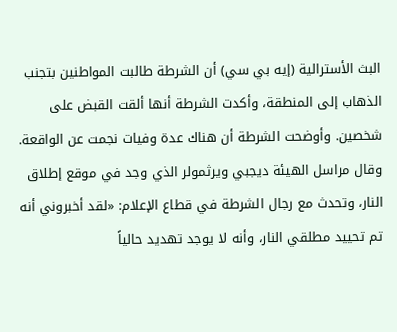البث الأسترالية (إيه بي سي) أن الشرطة طالبت المواطنين بتجنب الذهاب إلى المنطقة، وأكدت الشرطة أنها ألقت القبض على شخصين. وأوضحت الشرطة أن هناك عدة وفيات نجمت عن الواقعة.
وقال مراسل الهيئة ديجبي ويرثمولر الذي وجد في موقع إطلاق النار، وتحدث مع رجال الشرطة في قطاع الإعلام: «لقد أخبروني أنه تم تحييد مطلقي النار، وأنه لا يوجد تهديد حالياً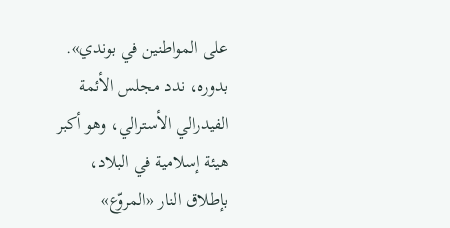على المواطنين في بوندي».
بدوره، ندد مجلس الأئمة الفيدرالي الأسترالي، وهو أكبر هيئة إسلامية في البلاد، بإطلاق النار «المروّع»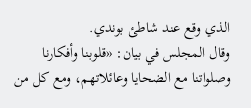الذي وقع عند شاطئ بوندي.
وقال المجلس في بيان: «قلوبنا وأفكارنا وصلواتنا مع الضحايا وعائلاتهم، ومع كل من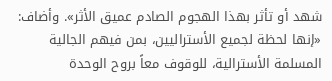شهد أو تأثر بهذا الهجوم الصادم عميق الأثر». وأضاف: «إنها لحظة لجميع الأستراليين، بمن فيهم الجالية المسلمة الأسترالية، للوقوف معاً بروح الوحدة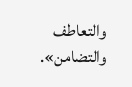والتعاطف والتضامن».